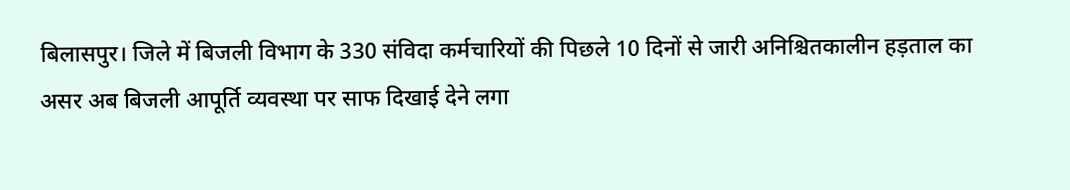बिलासपुर। जिले में बिजली विभाग के 330 संविदा कर्मचारियों की पिछले 10 दिनों से जारी अनिश्चितकालीन हड़ताल का असर अब बिजली आपूर्ति व्यवस्था पर साफ दिखाई देने लगा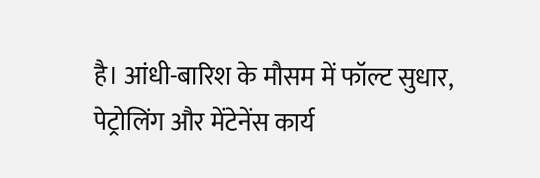है। आंधी-बारिश के मौसम में फॉल्ट सुधार, पेट्रोलिंग और मेंटेनेंस कार्य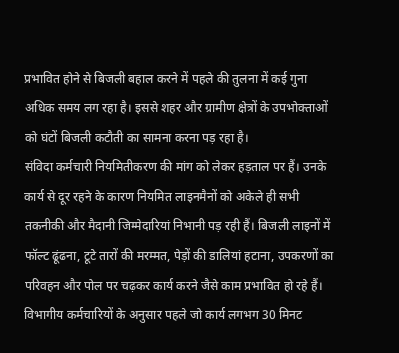प्रभावित होने से बिजली बहाल करने में पहले की तुलना में कई गुना अधिक समय लग रहा है। इससे शहर और ग्रामीण क्षेत्रों के उपभोक्ताओं को घंटों बिजली कटौती का सामना करना पड़ रहा है।
संविदा कर्मचारी नियमितीकरण की मांग को लेकर हड़ताल पर हैं। उनके कार्य से दूर रहने के कारण नियमित लाइनमैनों को अकेले ही सभी तकनीकी और मैदानी जिम्मेदारियां निभानी पड़ रही हैं। बिजली लाइनों में फॉल्ट ढूंढना, टूटे तारों की मरम्मत, पेड़ों की डालियां हटाना, उपकरणों का परिवहन और पोल पर चढ़कर कार्य करने जैसे काम प्रभावित हो रहे हैं। विभागीय कर्मचारियों के अनुसार पहले जो कार्य लगभग 30 मिनट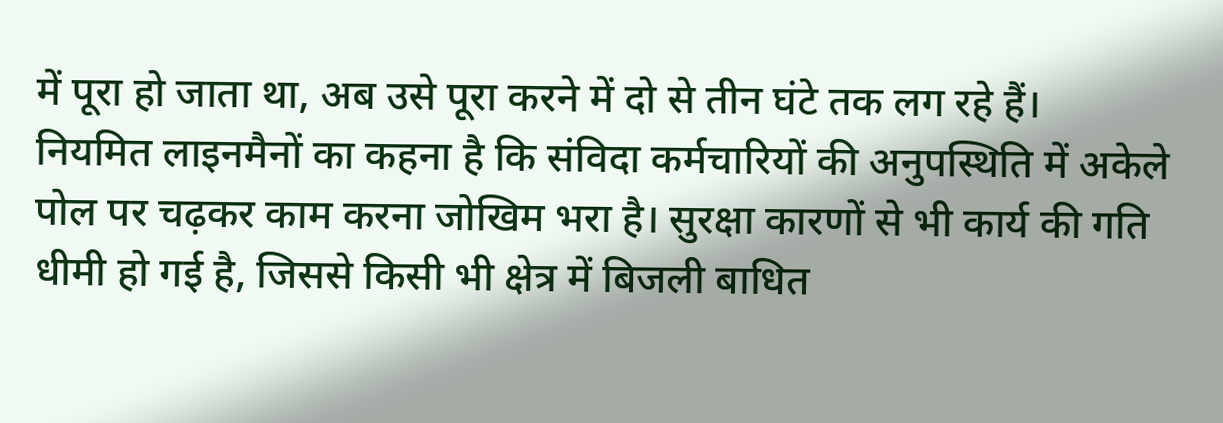में पूरा हो जाता था, अब उसे पूरा करने में दो से तीन घंटे तक लग रहे हैं।
नियमित लाइनमैनों का कहना है कि संविदा कर्मचारियों की अनुपस्थिति में अकेले पोल पर चढ़कर काम करना जोखिम भरा है। सुरक्षा कारणों से भी कार्य की गति धीमी हो गई है, जिससे किसी भी क्षेत्र में बिजली बाधित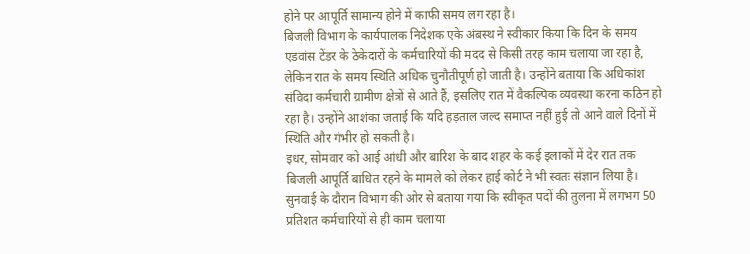होने पर आपूर्ति सामान्य होने में काफी समय लग रहा है।
बिजली विभाग के कार्यपालक निदेशक एके अंबस्थ ने स्वीकार किया कि दिन के समय एडवांस टेंडर के ठेकेदारों के कर्मचारियों की मदद से किसी तरह काम चलाया जा रहा है, लेकिन रात के समय स्थिति अधिक चुनौतीपूर्ण हो जाती है। उन्होंने बताया कि अधिकांश संविदा कर्मचारी ग्रामीण क्षेत्रों से आते हैं, इसलिए रात में वैकल्पिक व्यवस्था करना कठिन हो रहा है। उन्होंने आशंका जताई कि यदि हड़ताल जल्द समाप्त नहीं हुई तो आने वाले दिनों में स्थिति और गंभीर हो सकती है।
इधर, सोमवार को आई आंधी और बारिश के बाद शहर के कई इलाकों में देर रात तक बिजली आपूर्ति बाधित रहने के मामले को लेकर हाई कोर्ट ने भी स्वतः संज्ञान लिया है। सुनवाई के दौरान विभाग की ओर से बताया गया कि स्वीकृत पदों की तुलना में लगभग 50 प्रतिशत कर्मचारियों से ही काम चलाया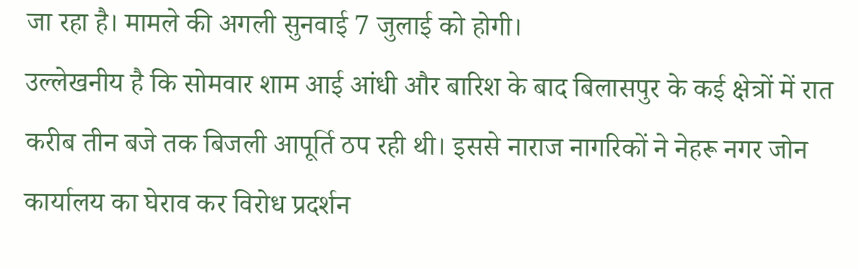जा रहा है। मामले की अगली सुनवाई 7 जुलाई को होगी।
उल्लेखनीय है कि सोमवार शाम आई आंधी और बारिश के बाद बिलासपुर के कई क्षेत्रों में रात करीब तीन बजे तक बिजली आपूर्ति ठप रही थी। इससे नाराज नागरिकों ने नेहरू नगर जोन कार्यालय का घेराव कर विरोध प्रदर्शन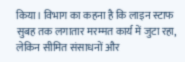किया। विभाग का कहना है कि लाइन स्टाफ सुबह तक लगातार मरम्मत कार्य में जुटा रहा, लेकिन सीमित संसाधनों और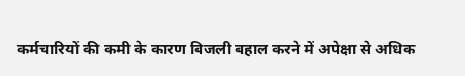कर्मचारियों की कमी के कारण बिजली बहाल करने में अपेक्षा से अधिक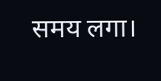समय लगा।